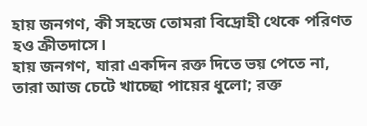হায় জনগণ, কী সহজে তোমরা বিদ্রোহী থেকে পরিণত হও ক্রীতদাসে।
হায় জনগণ, যারা একদিন রক্ত দিতে ভয় পেতে না, তারা আজ চেটে খাচ্ছো পায়ের ধুলো; রক্ত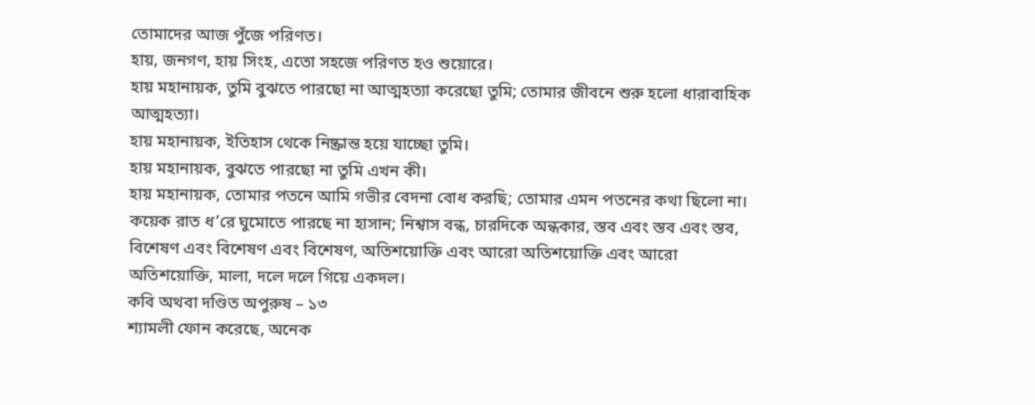তোমাদের আজ পুঁজে পরিণত।
হায়, জনগণ, হায় সিংহ, এতো সহজে পরিণত হও শুয়োরে।
হায় মহানায়ক, তুমি বুঝতে পারছো না আত্মহত্যা করেছো তুমি; তোমার জীবনে শুরু হলো ধারাবাহিক আত্মহত্যা।
হায় মহানায়ক, ইতিহাস থেকে নিষ্ক্রান্ত হয়ে যাচ্ছো তুমি।
হায় মহানায়ক, বুঝতে পারছো না তুমি এখন কী।
হায় মহানায়ক, তোমার পতনে আমি গভীর বেদনা বোধ করছি; তোমার এমন পতনের কথা ছিলো না।
কয়েক রাত ধ’রে ঘুমোতে পারছে না হাসান; নিশ্বাস বন্ধ, চারদিকে অন্ধকার, স্তব এবং স্তব এবং স্তব, বিশেষণ এবং বিশেষণ এবং বিশেষণ, অতিশয়োক্তি এবং আরো অতিশয়োক্তি এবং আরো অতিশয়োক্তি, মালা, দলে দলে গিয়ে একদল।
কবি অথবা দণ্ডিত অপুরুষ – ১৩
শ্যামলী ফোন করেছে, অনেক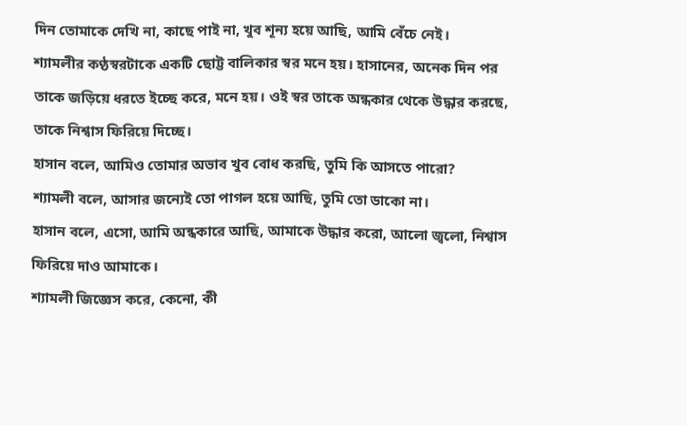দিন তোমাকে দেখি না, কাছে পাই না, খুব শূন্য হয়ে আছি, আমি বেঁচে নেই।
শ্যামলীর কণ্ঠস্বরটাকে একটি ছোট্ট বালিকার স্বর মনে হয়। হাসানের, অনেক দিন পর তাকে জড়িয়ে ধরতে ইচ্ছে করে, মনে হয়। ওই স্বর তাকে অন্ধকার থেকে উদ্ধার করছে, তাকে নিশ্বাস ফিরিয়ে দিচ্ছে।
হাসান বলে, আমিও তোমার অভাব খুব বোধ করছি, তুমি কি আসতে পারো?
শ্যামলী বলে, আসার জন্যেই তো পাগল হয়ে আছি, তুমি তো ডাকো না।
হাসান বলে, এসো, আমি অন্ধকারে আছি, আমাকে উদ্ধার করো, আলো জ্বলো, নিশ্বাস ফিরিয়ে দাও আমাকে।
শ্যামলী জিজ্ঞেস করে, কেনো, কী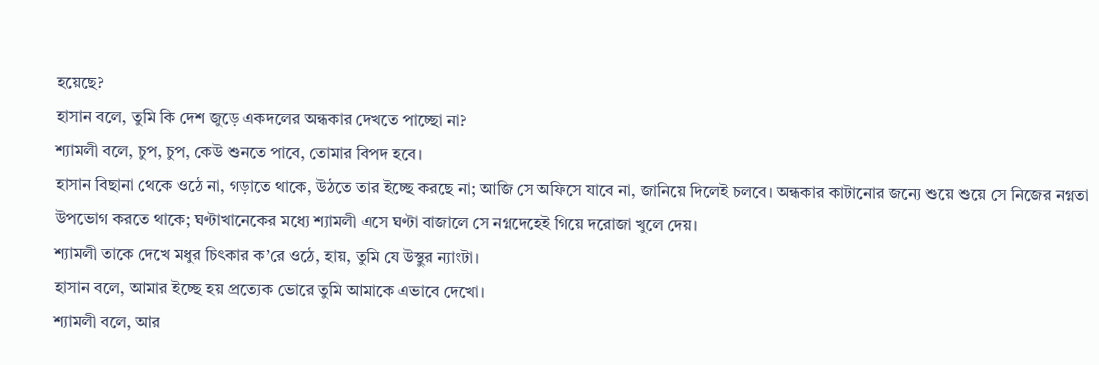হয়েছে?
হাসান বলে, তুমি কি দেশ জুড়ে একদলের অন্ধকার দেখতে পাচ্ছো না?
শ্যামলী বলে, চুপ, চুপ, কেউ শুনতে পাবে, তোমার বিপদ হবে।
হাসান বিছানা থেকে ওঠে না, গড়াতে থাকে, উঠতে তার ইচ্ছে করছে না; আজি সে অফিসে যাবে না, জানিয়ে দিলেই চলবে। অন্ধকার কাটানোর জন্যে শুয়ে শুয়ে সে নিজের নগ্নতা উপভোগ করতে থাকে; ঘণ্টাখানেকের মধ্যে শ্যামলী এসে ঘণ্টা বাজালে সে নগ্নদেহেই গিয়ে দরোজা খুলে দেয়।
শ্যামলী তাকে দেখে মধুর চিৎকার ক’রে ওঠে, হায়, তুমি যে উস্থুর ন্যাংটা।
হাসান বলে, আমার ইচ্ছে হয় প্রত্যেক ভোরে তুমি আমাকে এভাবে দেখো।
শ্যামলী বলে, আর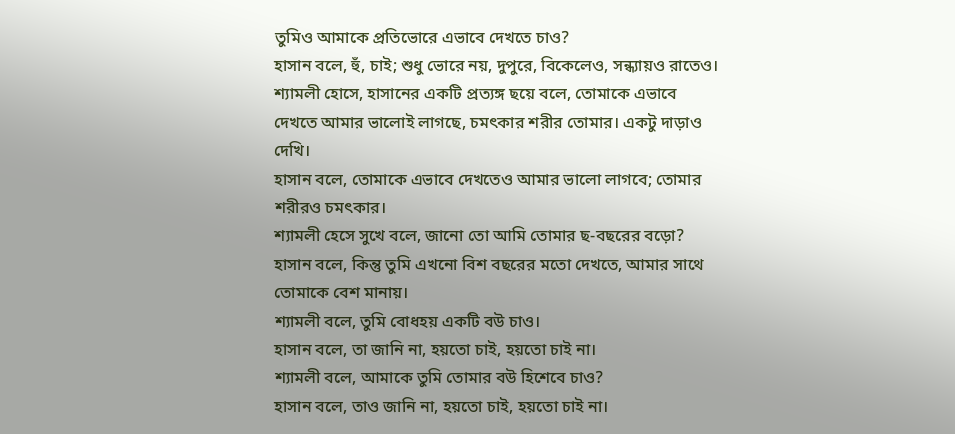তুমিও আমাকে প্রতিভোরে এভাবে দেখতে চাও?
হাসান বলে, হুঁ, চাই; শুধু ভোরে নয়, দুপুরে, বিকেলেও, সন্ধ্যায়ও রাতেও।
শ্যামলী হোসে, হাসানের একটি প্রত্যঙ্গ ছয়ে বলে, তোমাকে এভাবে দেখতে আমার ভালোই লাগছে, চমৎকার শরীর তোমার। একটু দাড়াও দেখি।
হাসান বলে, তোমাকে এভাবে দেখতেও আমার ভালো লাগবে; তোমার শরীরও চমৎকার।
শ্যামলী হেসে সুখে বলে, জানো তো আমি তোমার ছ-বছরের বড়ো?
হাসান বলে, কিন্তু তুমি এখনো বিশ বছরের মতো দেখতে, আমার সাথে তোমাকে বেশ মানায়।
শ্যামলী বলে, তুমি বোধহয় একটি বউ চাও।
হাসান বলে, তা জানি না, হয়তো চাই, হয়তো চাই না।
শ্যামলী বলে, আমাকে তুমি তোমার বউ হিশেবে চাও?
হাসান বলে, তাও জানি না, হয়তো চাই, হয়তো চাই না।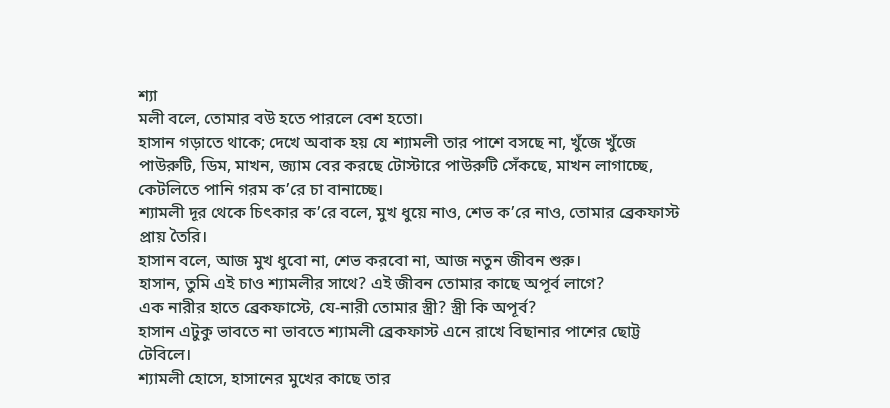শ্যা
মলী বলে, তোমার বউ হতে পারলে বেশ হতো।
হাসান গড়াতে থাকে; দেখে অবাক হয় যে শ্যামলী তার পাশে বসছে না, খুঁজে খুঁজে পাউরুটি, ডিম, মাখন, জ্যাম বের করছে টোস্টারে পাউরুটি সেঁকছে, মাখন লাগাচ্ছে, কেটলিতে পানি গরম ক’রে চা বানাচ্ছে।
শ্যামলী দূর থেকে চিৎকার ক’রে বলে, মুখ ধুয়ে নাও, শেভ ক’রে নাও, তোমার ব্রেকফাস্ট প্রায় তৈরি।
হাসান বলে, আজ মুখ ধুবো না, শেভ করবো না, আজ নতুন জীবন শুরু।
হাসান, তুমি এই চাও শ্যামলীর সাথে? এই জীবন তোমার কাছে অপূর্ব লাগে?
এক নারীর হাতে ব্রেকফাস্টে, যে-নারী তোমার স্ত্রী? স্ত্রী কি অপূর্ব?
হাসান এটুকু ভাবতে না ভাবতে শ্যামলী ব্রেকফাস্ট এনে রাখে বিছানার পাশের ছোট্ট টেবিলে।
শ্যামলী হোসে, হাসানের মুখের কাছে তার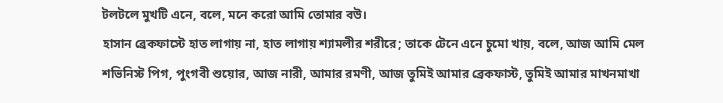টলটলে মুখটি এনে, বলে, মনে করো আমি তোমার বউ।
হাসান ব্রেকফাস্টে হাত লাগায় না, হাত লাগায় শ্যামলীর শরীরে; তাকে টেনে এনে চুমো খায়, বলে, আজ আমি মেল শভিনিস্ট পিগ, পুংগবী শুয়োর, আজ নারী, আমার রমণী, আজ তুমিই আমার ব্রেকফাস্ট, তুমিই আমার মাখনমাখা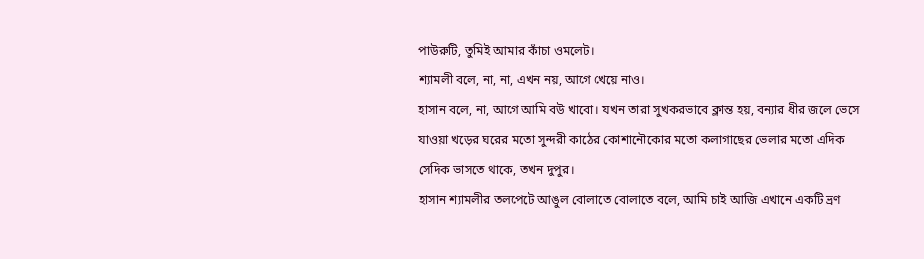পাউরুটি, তুমিই আমার কাঁচা ওমলেট।
শ্যামলী বলে, না, না, এখন নয়, আগে খেয়ে নাও।
হাসান বলে, না, আগে আমি বউ খাবো। যখন তারা সুখকরভাবে ক্লান্ত হয়, বন্যার ধীর জলে ভেসে যাওয়া খড়ের ঘরের মতো সুন্দরী কাঠের কোশানৌকোর মতো কলাগাছের ভেলার মতো এদিক সেদিক ভাসতে থাকে, তখন দুপুর।
হাসান শ্যামলীর তলপেটে আঙুল বোলাতে বোলাতে বলে, আমি চাই আজি এখানে একটি ভ্রণ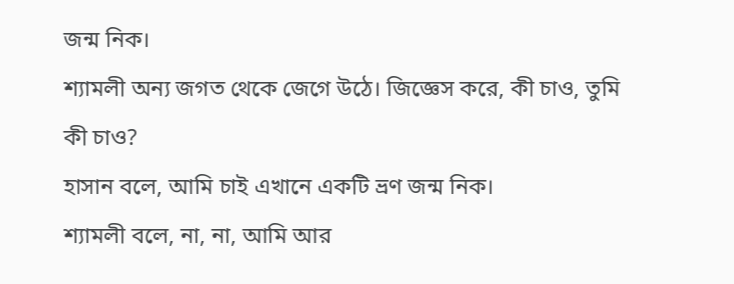জন্ম নিক।
শ্যামলী অন্য জগত থেকে জেগে উঠে। জিজ্ঞেস করে, কী চাও, তুমি কী চাও?
হাসান বলে, আমি চাই এখানে একটি ভ্রণ জন্ম নিক।
শ্যামলী বলে, না, না, আমি আর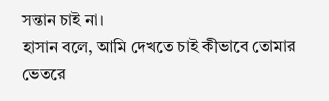সন্তান চাই না।
হাসান বলে, আমি দেখতে চাই কীভাবে তোমার ভেতরে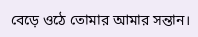বেড়ে ওঠে তোমার আমার সন্তান।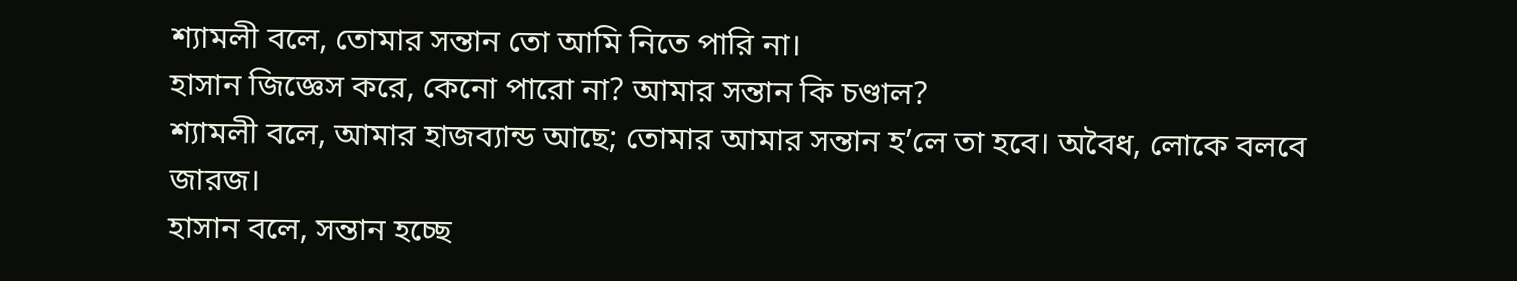শ্যামলী বলে, তোমার সন্তান তো আমি নিতে পারি না।
হাসান জিজ্ঞেস করে, কেনো পারো না? আমার সন্তান কি চণ্ডাল?
শ্যামলী বলে, আমার হাজব্যান্ড আছে; তোমার আমার সন্তান হ’লে তা হবে। অবৈধ, লোকে বলবে জারজ।
হাসান বলে, সন্তান হচ্ছে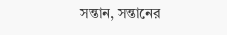সন্তান, সন্তানের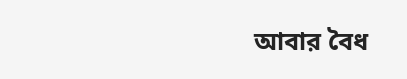আবার বৈধ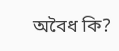অবৈধ কি?